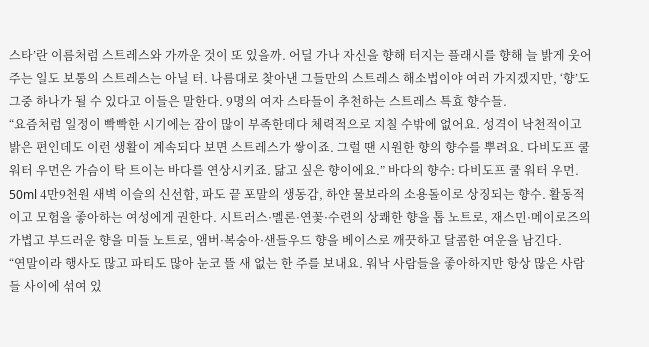스타’란 이름처럼 스트레스와 가까운 것이 또 있을까. 어딜 가나 자신을 향해 터지는 플래시를 향해 늘 밝게 웃어주는 일도 보통의 스트레스는 아닐 터. 나름대로 찾아낸 그들만의 스트레스 해소법이야 여러 가지겠지만, ‘향’도 그중 하나가 될 수 있다고 이들은 말한다. 9명의 여자 스타들이 추천하는 스트레스 특효 향수들.
“요즘처럼 일정이 빡빡한 시기에는 잠이 많이 부족한데다 체력적으로 지칠 수밖에 없어요. 성격이 낙천적이고 밝은 편인데도 이런 생활이 계속되다 보면 스트레스가 쌓이죠. 그럴 땐 시원한 향의 향수를 뿌려요. 다비도프 쿨 워터 우먼은 가슴이 탁 트이는 바다를 연상시키죠. 닮고 싶은 향이에요.” 바다의 향수: 다비도프 쿨 워터 우먼. 50ml 4만9천원 새벽 이슬의 신선함, 파도 끝 포말의 생동감, 하얀 물보라의 소용돌이로 상징되는 향수. 활동적이고 모험을 좋아하는 여성에게 권한다. 시트러스·멜론·연꽃·수련의 상쾌한 향을 톱 노트로, 재스민·메이로즈의 가볍고 부드러운 향을 미들 노트로, 앰버·복숭아·샌들우드 향을 베이스로 깨끗하고 달콤한 여운을 남긴다.
“연말이라 행사도 많고 파티도 많아 눈코 뜰 새 없는 한 주를 보내요. 워낙 사람들을 좋아하지만 항상 많은 사람들 사이에 섞여 있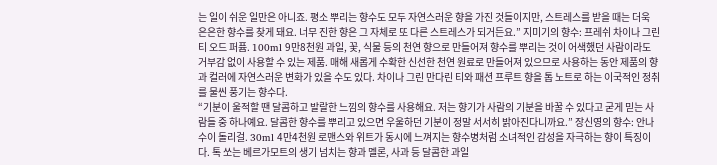는 일이 쉬운 일만은 아니죠. 평소 뿌리는 향수도 모두 자연스러운 향을 가진 것들이지만, 스트레스를 받을 때는 더욱 은은한 향수를 찾게 돼요. 너무 진한 향은 그 자체로 또 다른 스트레스가 되거든요.” 지미기의 향수: 프레쉬 차이나 그린 티 오드 퍼퓸. 100ml 9만8천원 과일, 꽃, 식물 등의 천연 향으로 만들어져 향수를 뿌리는 것이 어색했던 사람이라도 거부감 없이 사용할 수 있는 제품. 매해 새롭게 수확한 신선한 천연 원료로 만들어져 있으므로 사용하는 동안 제품의 향과 컬러에 자연스러운 변화가 있을 수도 있다. 차이나 그린 만다린 티와 패션 프루트 향을 톱 노트로 하는 이국적인 정취를 물씬 풍기는 향수다.
“기분이 울적할 땐 달콤하고 발랄한 느낌의 향수를 사용해요. 저는 향기가 사람의 기분을 바꿀 수 있다고 굳게 믿는 사람들 중 하나예요. 달콤한 향수를 뿌리고 있으면 우울하던 기분이 정말 서서히 밝아진다니까요.” 장신영의 향수: 안나 수이 돌리걸. 30ml 4만4천원 로맨스와 위트가 동시에 느껴지는 향수병처럼 소녀적인 감성을 자극하는 향이 특징이다. 톡 쏘는 베르가모트의 생기 넘치는 향과 멜론, 사과 등 달콤한 과일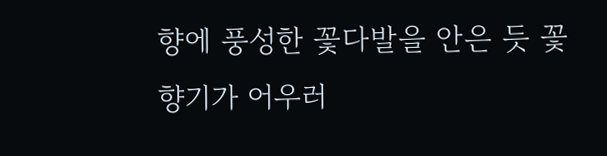향에 풍성한 꽃다발을 안은 듯 꽃향기가 어우러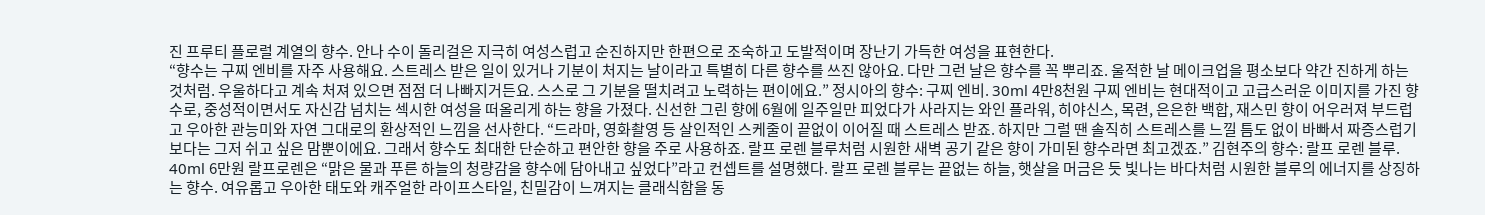진 프루티 플로럴 계열의 향수. 안나 수이 돌리걸은 지극히 여성스럽고 순진하지만 한편으로 조숙하고 도발적이며 장난기 가득한 여성을 표현한다.
“향수는 구찌 엔비를 자주 사용해요. 스트레스 받은 일이 있거나 기분이 처지는 날이라고 특별히 다른 향수를 쓰진 않아요. 다만 그런 날은 향수를 꼭 뿌리죠. 울적한 날 메이크업을 평소보다 약간 진하게 하는 것처럼. 우울하다고 계속 처져 있으면 점점 더 나빠지거든요. 스스로 그 기분을 떨치려고 노력하는 편이에요.” 정시아의 향수: 구찌 엔비. 30ml 4만8천원 구찌 엔비는 현대적이고 고급스러운 이미지를 가진 향수로, 중성적이면서도 자신감 넘치는 섹시한 여성을 떠올리게 하는 향을 가졌다. 신선한 그린 향에 6월에 일주일만 피었다가 사라지는 와인 플라워, 히야신스, 목련, 은은한 백합, 재스민 향이 어우러져 부드럽고 우아한 관능미와 자연 그대로의 환상적인 느낌을 선사한다. “드라마, 영화촬영 등 살인적인 스케줄이 끝없이 이어질 때 스트레스 받죠. 하지만 그럴 땐 솔직히 스트레스를 느낄 틈도 없이 바빠서 짜증스럽기보다는 그저 쉬고 싶은 맘뿐이에요. 그래서 향수도 최대한 단순하고 편안한 향을 주로 사용하죠. 랄프 로렌 블루처럼 시원한 새벽 공기 같은 향이 가미된 향수라면 최고겠죠.” 김현주의 향수: 랄프 로렌 블루. 40ml 6만원 랄프로렌은 “맑은 물과 푸른 하늘의 청량감을 향수에 담아내고 싶었다”라고 컨셉트를 설명했다. 랄프 로렌 블루는 끝없는 하늘, 햇살을 머금은 듯 빛나는 바다처럼 시원한 블루의 에너지를 상징하는 향수. 여유롭고 우아한 태도와 캐주얼한 라이프스타일, 친밀감이 느껴지는 클래식함을 동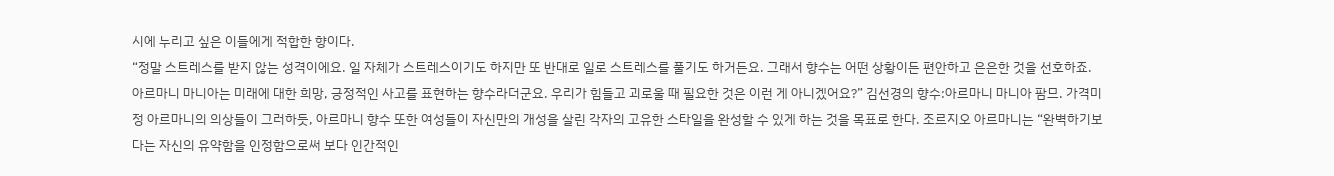시에 누리고 싶은 이들에게 적합한 향이다.
“정말 스트레스를 받지 않는 성격이에요. 일 자체가 스트레스이기도 하지만 또 반대로 일로 스트레스를 풀기도 하거든요. 그래서 향수는 어떤 상황이든 편안하고 은은한 것을 선호하죠. 아르마니 마니아는 미래에 대한 희망, 긍정적인 사고를 표현하는 향수라더군요. 우리가 힘들고 괴로울 때 필요한 것은 이런 게 아니겠어요?” 김선경의 향수:아르마니 마니아 팜므. 가격미정 아르마니의 의상들이 그러하듯, 아르마니 향수 또한 여성들이 자신만의 개성을 살린 각자의 고유한 스타일을 완성할 수 있게 하는 것을 목표로 한다. 조르지오 아르마니는 “완벽하기보다는 자신의 유약함을 인정함으로써 보다 인간적인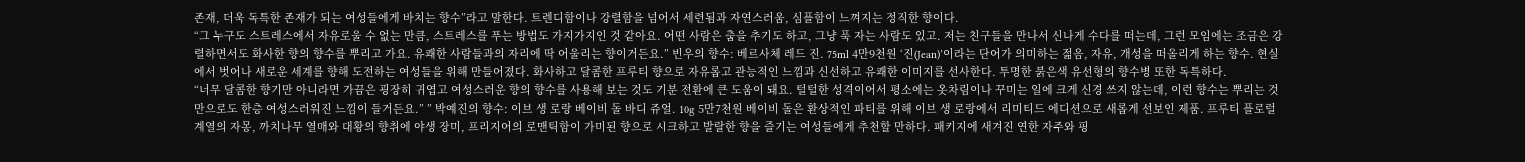존재, 더욱 독특한 존재가 되는 여성들에게 바치는 향수”라고 말한다. 트렌디함이나 강렬함을 넘어서 세련됨과 자연스러움, 심플함이 느껴지는 정직한 향이다.
“그 누구도 스트레스에서 자유로울 수 없는 만큼, 스트레스를 푸는 방법도 가지가지인 것 같아요. 어떤 사람은 춤을 추기도 하고, 그냥 푹 자는 사람도 있고. 저는 친구들을 만나서 신나게 수다를 떠는데, 그런 모임에는 조금은 강렬하면서도 화사한 향의 향수를 뿌리고 가요. 유쾌한 사람들과의 자리에 딱 어울리는 향이거든요.” 빈우의 향수: 베르사체 레드 진. 75ml 4만9천원 ‘진(Jean)’이라는 단어가 의미하는 젊음, 자유, 개성을 떠올리게 하는 향수. 현실에서 벗어나 새로운 세계를 향해 도전하는 여성들을 위해 만들어졌다. 화사하고 달콤한 프루티 향으로 자유롭고 관능적인 느낌과 신선하고 유쾌한 이미지를 선사한다. 투명한 붉은색 유선형의 향수병 또한 독특하다.
“너무 달콤한 향기만 아니라면 가끔은 굉장히 귀엽고 여성스러운 향의 향수를 사용해 보는 것도 기분 전환에 큰 도움이 돼요. 털털한 성격이어서 평소에는 옷차림이나 꾸미는 일에 크게 신경 쓰지 않는데, 이런 향수는 뿌리는 것만으로도 한층 여성스러워진 느낌이 들거든요.” ” 박예진의 향수: 이브 생 로랑 베이비 돌 바디 쥬얼. 10g 5만7천원 베이비 돌은 환상적인 파티를 위해 이브 생 로랑에서 리미티드 에디션으로 새롭게 선보인 제품. 프루티 플로럴 계열의 자몽, 까치나무 열매와 대황의 향취에 야생 장미, 프리지어의 로맨틱함이 가미된 향으로 시크하고 발랄한 향을 즐기는 여성들에게 추천할 만하다. 패키지에 새겨진 연한 자주와 핑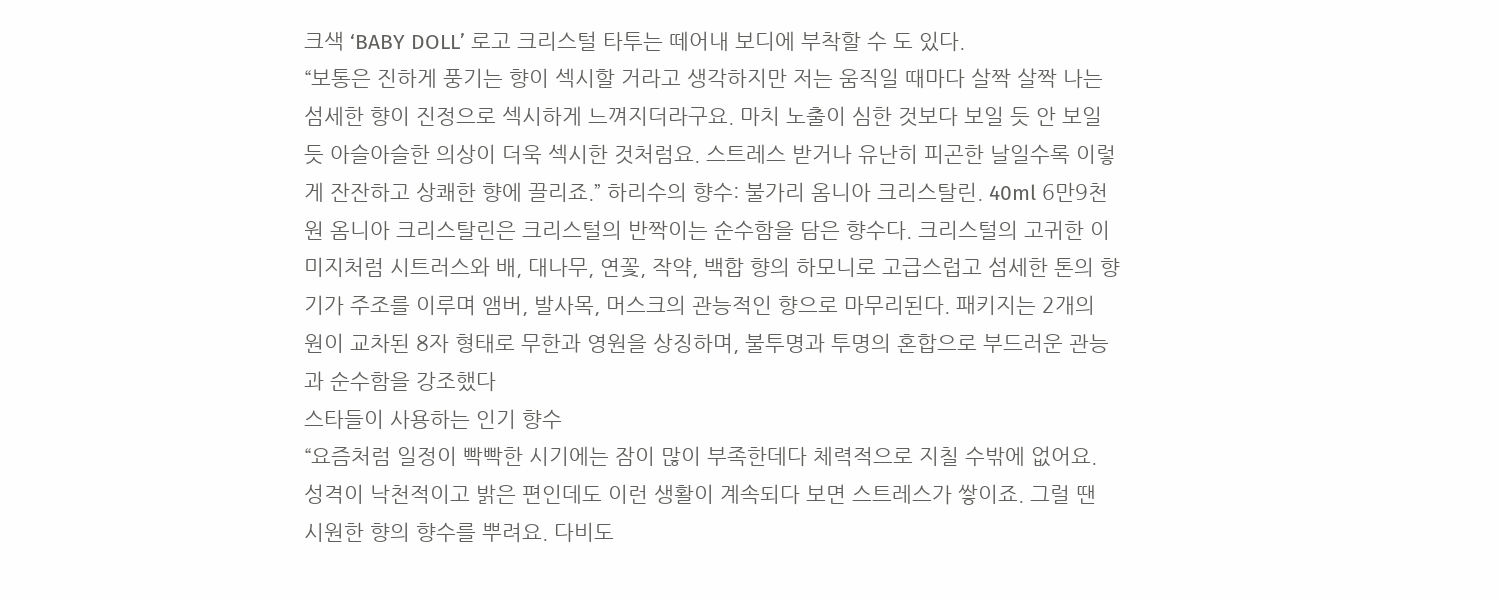크색 ‘BABY DOLL’ 로고 크리스털 타투는 떼어내 보디에 부착할 수 도 있다.
“보통은 진하게 풍기는 향이 섹시할 거라고 생각하지만 저는 움직일 때마다 살짝 살짝 나는 섬세한 향이 진정으로 섹시하게 느껴지더라구요. 마치 노출이 심한 것보다 보일 듯 안 보일 듯 아슬아슬한 의상이 더욱 섹시한 것처럼요. 스트레스 받거나 유난히 피곤한 날일수록 이렇게 잔잔하고 상쾌한 향에 끌리죠.” 하리수의 향수: 불가리 옴니아 크리스탈린. 40ml 6만9천원 옴니아 크리스탈린은 크리스털의 반짝이는 순수함을 담은 향수다. 크리스털의 고귀한 이미지처럼 시트러스와 배, 대나무, 연꽃, 작약, 백합 향의 하모니로 고급스럽고 섬세한 톤의 향기가 주조를 이루며 앰버, 발사목, 머스크의 관능적인 향으로 마무리된다. 패키지는 2개의 원이 교차된 8자 형태로 무한과 영원을 상징하며, 불투명과 투명의 혼합으로 부드러운 관능과 순수함을 강조했다
스타들이 사용하는 인기 향수
“요즘처럼 일정이 빡빡한 시기에는 잠이 많이 부족한데다 체력적으로 지칠 수밖에 없어요. 성격이 낙천적이고 밝은 편인데도 이런 생활이 계속되다 보면 스트레스가 쌓이죠. 그럴 땐 시원한 향의 향수를 뿌려요. 다비도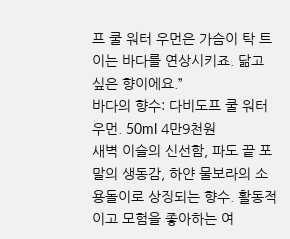프 쿨 워터 우먼은 가슴이 탁 트이는 바다를 연상시키죠. 닮고 싶은 향이에요.”
바다의 향수: 다비도프 쿨 워터 우먼. 50ml 4만9천원
새벽 이슬의 신선함, 파도 끝 포말의 생동감, 하얀 물보라의 소용돌이로 상징되는 향수. 활동적이고 모험을 좋아하는 여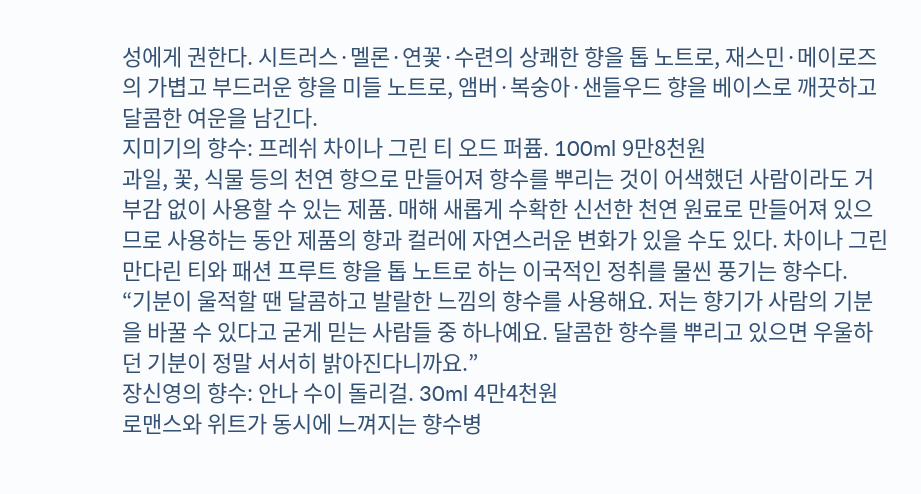성에게 권한다. 시트러스·멜론·연꽃·수련의 상쾌한 향을 톱 노트로, 재스민·메이로즈의 가볍고 부드러운 향을 미들 노트로, 앰버·복숭아·샌들우드 향을 베이스로 깨끗하고 달콤한 여운을 남긴다.
지미기의 향수: 프레쉬 차이나 그린 티 오드 퍼퓸. 100ml 9만8천원
과일, 꽃, 식물 등의 천연 향으로 만들어져 향수를 뿌리는 것이 어색했던 사람이라도 거부감 없이 사용할 수 있는 제품. 매해 새롭게 수확한 신선한 천연 원료로 만들어져 있으므로 사용하는 동안 제품의 향과 컬러에 자연스러운 변화가 있을 수도 있다. 차이나 그린 만다린 티와 패션 프루트 향을 톱 노트로 하는 이국적인 정취를 물씬 풍기는 향수다.
“기분이 울적할 땐 달콤하고 발랄한 느낌의 향수를 사용해요. 저는 향기가 사람의 기분을 바꿀 수 있다고 굳게 믿는 사람들 중 하나예요. 달콤한 향수를 뿌리고 있으면 우울하던 기분이 정말 서서히 밝아진다니까요.”
장신영의 향수: 안나 수이 돌리걸. 30ml 4만4천원
로맨스와 위트가 동시에 느껴지는 향수병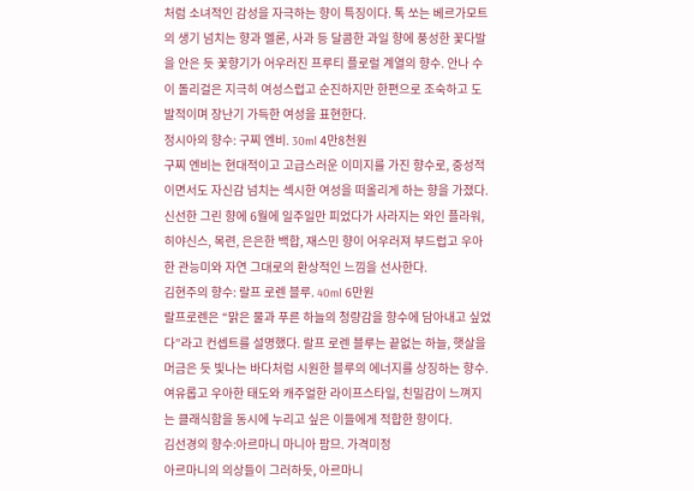처럼 소녀적인 감성을 자극하는 향이 특징이다. 톡 쏘는 베르가모트의 생기 넘치는 향과 멜론, 사과 등 달콤한 과일 향에 풍성한 꽃다발을 안은 듯 꽃향기가 어우러진 프루티 플로럴 계열의 향수. 안나 수이 돌리걸은 지극히 여성스럽고 순진하지만 한편으로 조숙하고 도발적이며 장난기 가득한 여성을 표현한다.
정시아의 향수: 구찌 엔비. 30ml 4만8천원
구찌 엔비는 현대적이고 고급스러운 이미지를 가진 향수로, 중성적이면서도 자신감 넘치는 섹시한 여성을 떠올리게 하는 향을 가졌다. 신선한 그린 향에 6월에 일주일만 피었다가 사라지는 와인 플라워, 히야신스, 목련, 은은한 백합, 재스민 향이 어우러져 부드럽고 우아한 관능미와 자연 그대로의 환상적인 느낌을 선사한다.
김현주의 향수: 랄프 로렌 블루. 40ml 6만원
랄프로렌은 “맑은 물과 푸른 하늘의 청량감을 향수에 담아내고 싶었다”라고 컨셉트를 설명했다. 랄프 로렌 블루는 끝없는 하늘, 햇살을 머금은 듯 빛나는 바다처럼 시원한 블루의 에너지를 상징하는 향수. 여유롭고 우아한 태도와 캐주얼한 라이프스타일, 친밀감이 느껴지는 클래식함을 동시에 누리고 싶은 이들에게 적합한 향이다.
김선경의 향수:아르마니 마니아 팜므. 가격미정
아르마니의 의상들이 그러하듯, 아르마니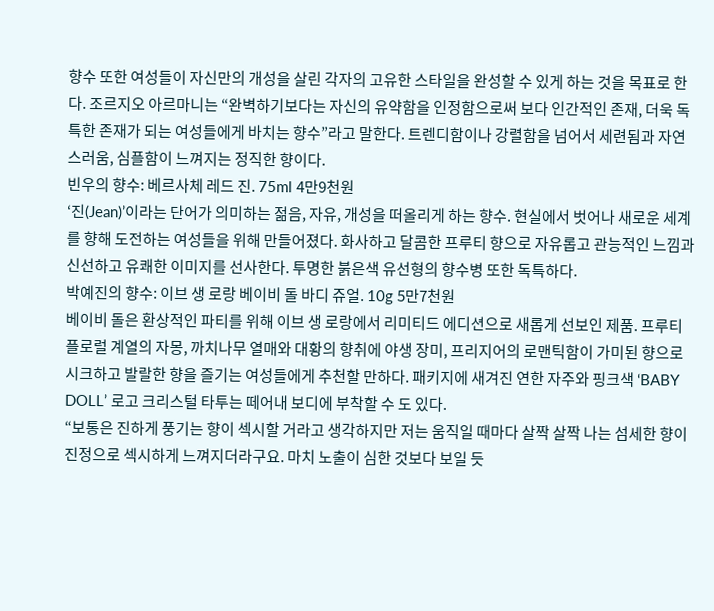향수 또한 여성들이 자신만의 개성을 살린 각자의 고유한 스타일을 완성할 수 있게 하는 것을 목표로 한다. 조르지오 아르마니는 “완벽하기보다는 자신의 유약함을 인정함으로써 보다 인간적인 존재, 더욱 독특한 존재가 되는 여성들에게 바치는 향수”라고 말한다. 트렌디함이나 강렬함을 넘어서 세련됨과 자연스러움, 심플함이 느껴지는 정직한 향이다.
빈우의 향수: 베르사체 레드 진. 75ml 4만9천원
‘진(Jean)’이라는 단어가 의미하는 젊음, 자유, 개성을 떠올리게 하는 향수. 현실에서 벗어나 새로운 세계를 향해 도전하는 여성들을 위해 만들어졌다. 화사하고 달콤한 프루티 향으로 자유롭고 관능적인 느낌과 신선하고 유쾌한 이미지를 선사한다. 투명한 붉은색 유선형의 향수병 또한 독특하다.
박예진의 향수: 이브 생 로랑 베이비 돌 바디 쥬얼. 10g 5만7천원
베이비 돌은 환상적인 파티를 위해 이브 생 로랑에서 리미티드 에디션으로 새롭게 선보인 제품. 프루티 플로럴 계열의 자몽, 까치나무 열매와 대황의 향취에 야생 장미, 프리지어의 로맨틱함이 가미된 향으로 시크하고 발랄한 향을 즐기는 여성들에게 추천할 만하다. 패키지에 새겨진 연한 자주와 핑크색 ‘BABY DOLL’ 로고 크리스털 타투는 떼어내 보디에 부착할 수 도 있다.
“보통은 진하게 풍기는 향이 섹시할 거라고 생각하지만 저는 움직일 때마다 살짝 살짝 나는 섬세한 향이 진정으로 섹시하게 느껴지더라구요. 마치 노출이 심한 것보다 보일 듯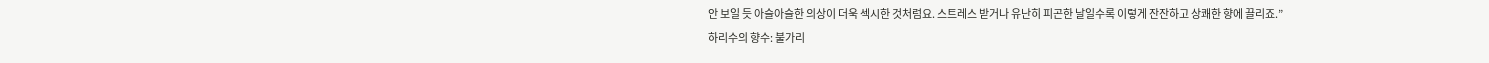안 보일 듯 아슬아슬한 의상이 더욱 섹시한 것처럼요. 스트레스 받거나 유난히 피곤한 날일수록 이렇게 잔잔하고 상쾌한 향에 끌리죠.”
하리수의 향수: 불가리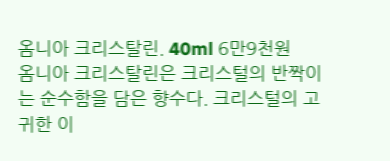옴니아 크리스탈린. 40ml 6만9천원
옴니아 크리스탈린은 크리스털의 반짝이는 순수함을 담은 향수다. 크리스털의 고귀한 이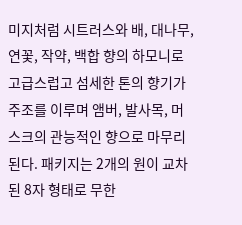미지처럼 시트러스와 배, 대나무, 연꽃, 작약, 백합 향의 하모니로 고급스럽고 섬세한 톤의 향기가 주조를 이루며 앰버, 발사목, 머스크의 관능적인 향으로 마무리된다. 패키지는 2개의 원이 교차된 8자 형태로 무한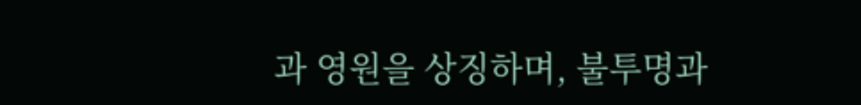과 영원을 상징하며, 불투명과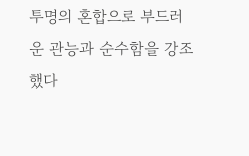투명의 혼합으로 부드러운 관능과 순수함을 강조했다